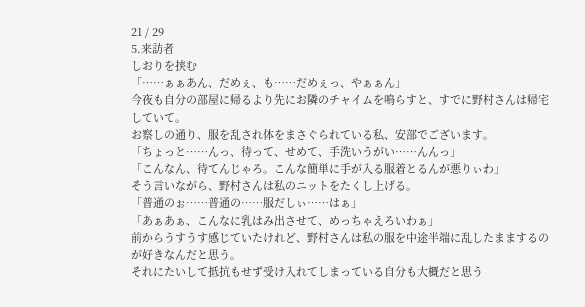21 / 29
5.来訪者
しおりを挟む
「……ぁぁあん、だめぇ、も……だめぇっ、やぁぁん」
今夜も自分の部屋に帰るより先にお隣のチャイムを鳴らすと、すでに野村さんは帰宅していて。
お察しの通り、服を乱され体をまさぐられている私、安部でございます。
「ちょっと……んっ、待って、せめて、手洗いうがい……んんっ」
「こんなん、待てんじゃろ。こんな簡単に手が入る服着とるんが悪りぃわ」
そう言いながら、野村さんは私のニットをたくし上げる。
「普通のぉ……普通の……服だしぃ……はぁ」
「あぁあぁ、こんなに乳はみ出させて、めっちゃえろいわぁ」
前からうすうす感じていたけれど、野村さんは私の服を中途半端に乱したままするのが好きなんだと思う。
それにたいして抵抗もせず受け入れてしまっている自分も大概だと思う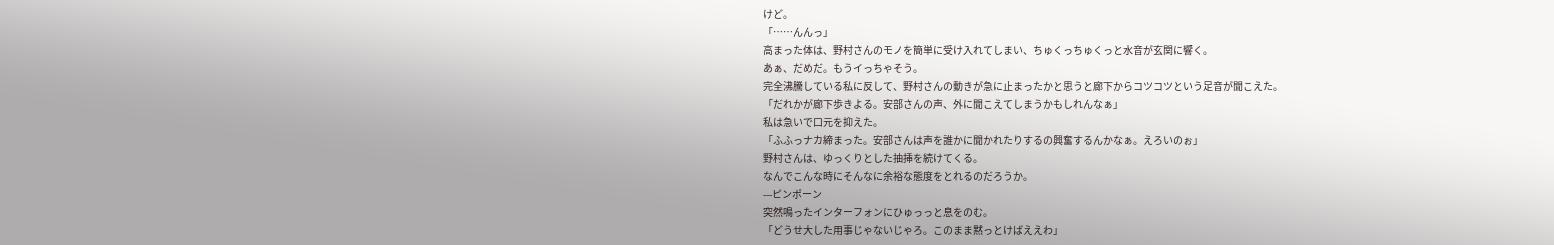けど。
「……んんっ」
高まった体は、野村さんのモノを簡単に受け入れてしまい、ちゅくっちゅくっと水音が玄関に響く。
あぁ、だめだ。もうイっちゃそう。
完全沸騰している私に反して、野村さんの動きが急に止まったかと思うと廊下からコツコツという足音が聞こえた。
「だれかが廊下歩きよる。安部さんの声、外に聞こえてしまうかもしれんなぁ」
私は急いで口元を抑えた。
「ふふっナカ締まった。安部さんは声を誰かに聞かれたりするの興奮するんかなぁ。えろいのぉ」
野村さんは、ゆっくりとした抽挿を続けてくる。
なんでこんな時にそんなに余裕な態度をとれるのだろうか。
---ピンポーン
突然鳴ったインターフォンにひゅっっと息をのむ。
「どうせ大した用事じゃないじゃろ。このまま黙っとけばええわ」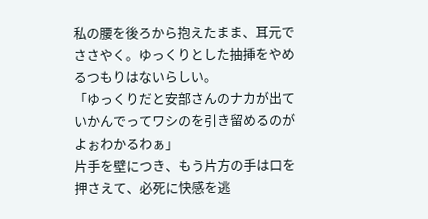私の腰を後ろから抱えたまま、耳元でささやく。ゆっくりとした抽挿をやめるつもりはないらしい。
「ゆっくりだと安部さんのナカが出ていかんでってワシのを引き留めるのがよぉわかるわぁ」
片手を壁につき、もう片方の手は口を押さえて、必死に快感を逃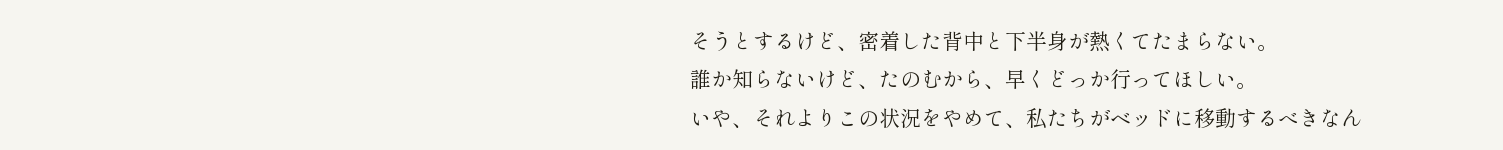そうとするけど、密着した背中と下半身が熱くてたまらない。
誰か知らないけど、たのむから、早くどっか行ってほしい。
いや、それよりこの状況をやめて、私たちがベッドに移動するべきなん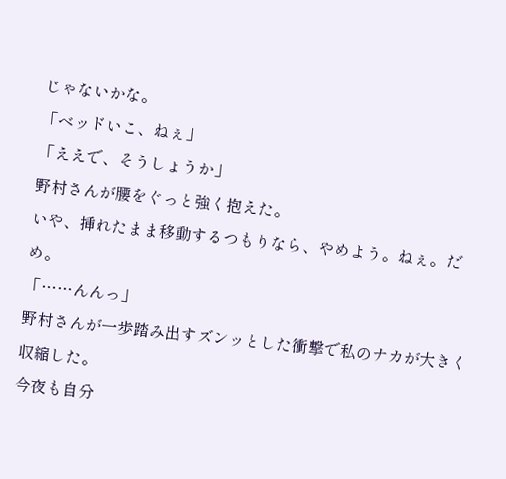じゃないかな。
「ベッドいこ、ねぇ」
「ええで、そうしょうか」
野村さんが腰をぐっと強く抱えた。
いや、挿れたまま移動するつもりなら、やめよう。ねぇ。だめ。
「……んんっ」
野村さんが一歩踏み出すズンッとした衝撃で私のナカが大きく収縮した。
今夜も自分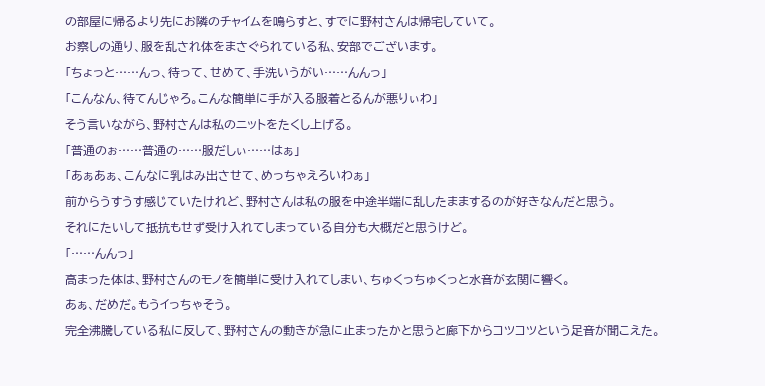の部屋に帰るより先にお隣のチャイムを鳴らすと、すでに野村さんは帰宅していて。
お察しの通り、服を乱され体をまさぐられている私、安部でございます。
「ちょっと……んっ、待って、せめて、手洗いうがい……んんっ」
「こんなん、待てんじゃろ。こんな簡単に手が入る服着とるんが悪りぃわ」
そう言いながら、野村さんは私のニットをたくし上げる。
「普通のぉ……普通の……服だしぃ……はぁ」
「あぁあぁ、こんなに乳はみ出させて、めっちゃえろいわぁ」
前からうすうす感じていたけれど、野村さんは私の服を中途半端に乱したままするのが好きなんだと思う。
それにたいして抵抗もせず受け入れてしまっている自分も大概だと思うけど。
「……んんっ」
高まった体は、野村さんのモノを簡単に受け入れてしまい、ちゅくっちゅくっと水音が玄関に響く。
あぁ、だめだ。もうイっちゃそう。
完全沸騰している私に反して、野村さんの動きが急に止まったかと思うと廊下からコツコツという足音が聞こえた。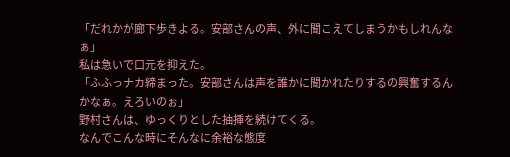「だれかが廊下歩きよる。安部さんの声、外に聞こえてしまうかもしれんなぁ」
私は急いで口元を抑えた。
「ふふっナカ締まった。安部さんは声を誰かに聞かれたりするの興奮するんかなぁ。えろいのぉ」
野村さんは、ゆっくりとした抽挿を続けてくる。
なんでこんな時にそんなに余裕な態度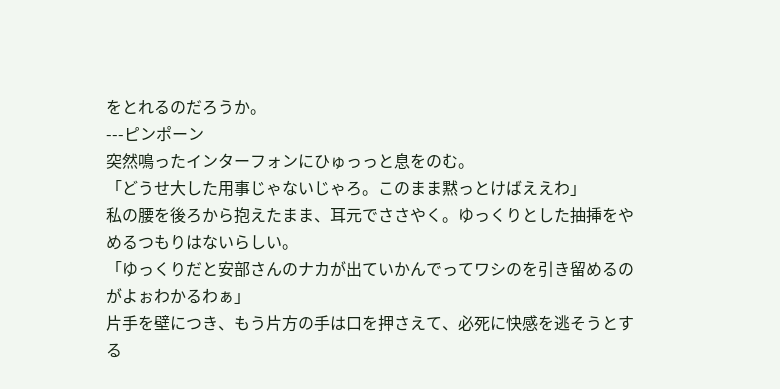をとれるのだろうか。
---ピンポーン
突然鳴ったインターフォンにひゅっっと息をのむ。
「どうせ大した用事じゃないじゃろ。このまま黙っとけばええわ」
私の腰を後ろから抱えたまま、耳元でささやく。ゆっくりとした抽挿をやめるつもりはないらしい。
「ゆっくりだと安部さんのナカが出ていかんでってワシのを引き留めるのがよぉわかるわぁ」
片手を壁につき、もう片方の手は口を押さえて、必死に快感を逃そうとする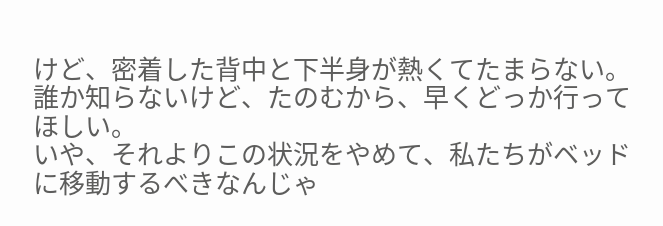けど、密着した背中と下半身が熱くてたまらない。
誰か知らないけど、たのむから、早くどっか行ってほしい。
いや、それよりこの状況をやめて、私たちがベッドに移動するべきなんじゃ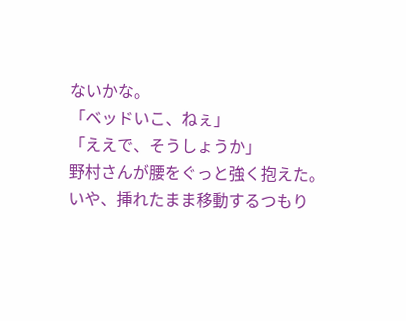ないかな。
「ベッドいこ、ねぇ」
「ええで、そうしょうか」
野村さんが腰をぐっと強く抱えた。
いや、挿れたまま移動するつもり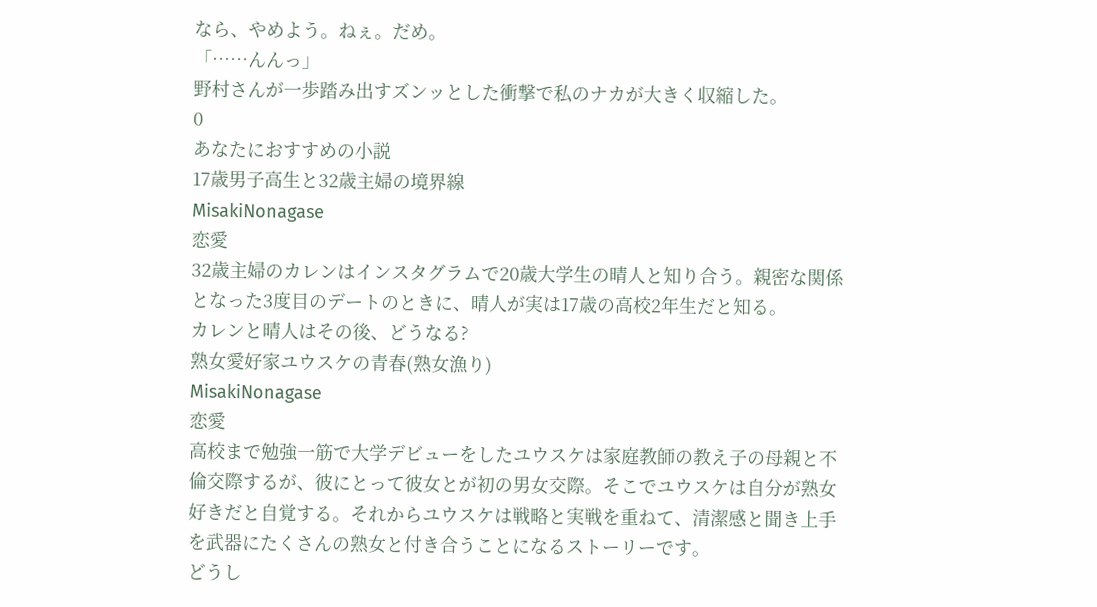なら、やめよう。ねぇ。だめ。
「……んんっ」
野村さんが一歩踏み出すズンッとした衝撃で私のナカが大きく収縮した。
0
あなたにおすすめの小説
17歳男子高生と32歳主婦の境界線
MisakiNonagase
恋愛
32歳主婦のカレンはインスタグラムで20歳大学生の晴人と知り合う。親密な関係となった3度目のデートのときに、晴人が実は17歳の高校2年生だと知る。
カレンと晴人はその後、どうなる?
熟女愛好家ユウスケの青春(熟女漁り)
MisakiNonagase
恋愛
高校まで勉強一筋で大学デビューをしたユウスケは家庭教師の教え子の母親と不倫交際するが、彼にとって彼女とが初の男女交際。そこでユウスケは自分が熟女好きだと自覚する。それからユウスケは戦略と実戦を重ねて、清潔感と聞き上手を武器にたくさんの熟女と付き合うことになるストーリーです。
どうし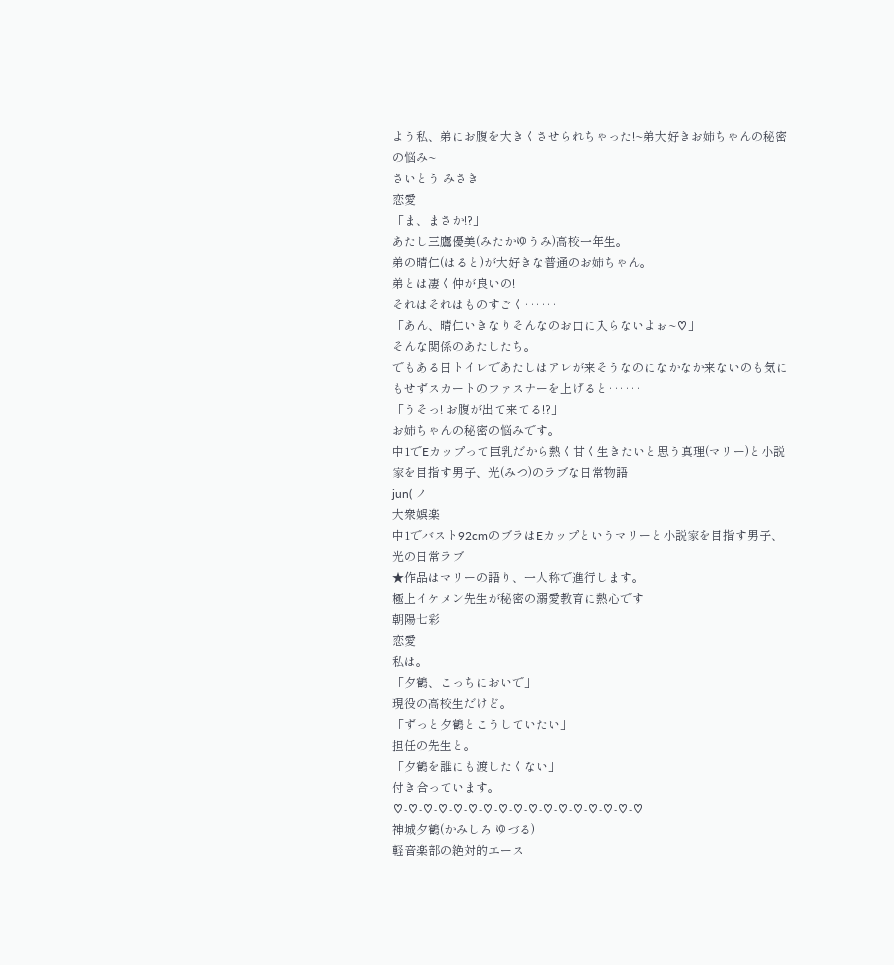よう私、弟にお腹を大きくさせられちゃった!~弟大好きお姉ちゃんの秘密の悩み~
さいとう みさき
恋愛
「ま、まさか!?」
あたし三鷹優美(みたかゆうみ)高校一年生。
弟の晴仁(はると)が大好きな普通のお姉ちゃん。
弟とは凄く仲が良いの!
それはそれはものすごく‥‥‥
「あん、晴仁いきなりそんなのお口に入らないよぉ~♡」
そんな関係のあたしたち。
でもある日トイレであたしはアレが来そうなのになかなか来ないのも気にもせずスカートのファスナーを上げると‥‥‥
「うそっ! お腹が出て来てる!?」
お姉ちゃんの秘密の悩みです。
中1でEカップって巨乳だから熱く甘く生きたいと思う真理(マリー)と小説家を目指す男子、光(みつ)のラブな日常物語
jun( ノ
大衆娯楽
中1でバスト92cmのブラはEカップというマリーと小説家を目指す男子、光の日常ラブ
★作品はマリーの語り、一人称で進行します。
極上イケメン先生が秘密の溺愛教育に熱心です
朝陽七彩
恋愛
私は。
「夕鶴、こっちにおいで」
現役の高校生だけど。
「ずっと夕鶴とこうしていたい」
担任の先生と。
「夕鶴を誰にも渡したくない」
付き合っています。
♡-♡-♡-♡-♡-♡-♡-♡-♡-♡-♡-♡-♡-♡-♡-♡-♡
神城夕鶴(かみしろ ゆづる)
軽音楽部の絶対的エース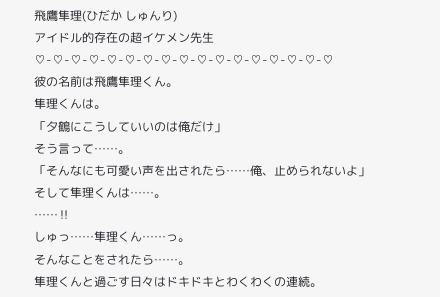飛鷹隼理(ひだか しゅんり)
アイドル的存在の超イケメン先生
♡-♡-♡-♡-♡-♡-♡-♡-♡-♡-♡-♡-♡-♡-♡-♡-♡
彼の名前は飛鷹隼理くん。
隼理くんは。
「夕鶴にこうしていいのは俺だけ」
そう言って……。
「そんなにも可愛い声を出されたら……俺、止められないよ」
そして隼理くんは……。
……‼
しゅっ……隼理くん……っ。
そんなことをされたら……。
隼理くんと過ごす日々はドキドキとわくわくの連続。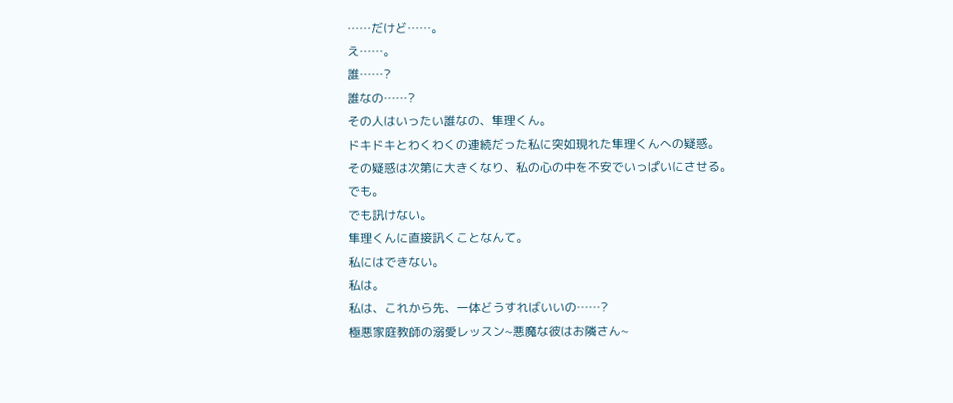……だけど……。
え……。
誰……?
誰なの……?
その人はいったい誰なの、隼理くん。
ドキドキとわくわくの連続だった私に突如現れた隼理くんへの疑惑。
その疑惑は次第に大きくなり、私の心の中を不安でいっぱいにさせる。
でも。
でも訊けない。
隼理くんに直接訊くことなんて。
私にはできない。
私は。
私は、これから先、一体どうすればいいの……?
極悪家庭教師の溺愛レッスン~悪魔な彼はお隣さん~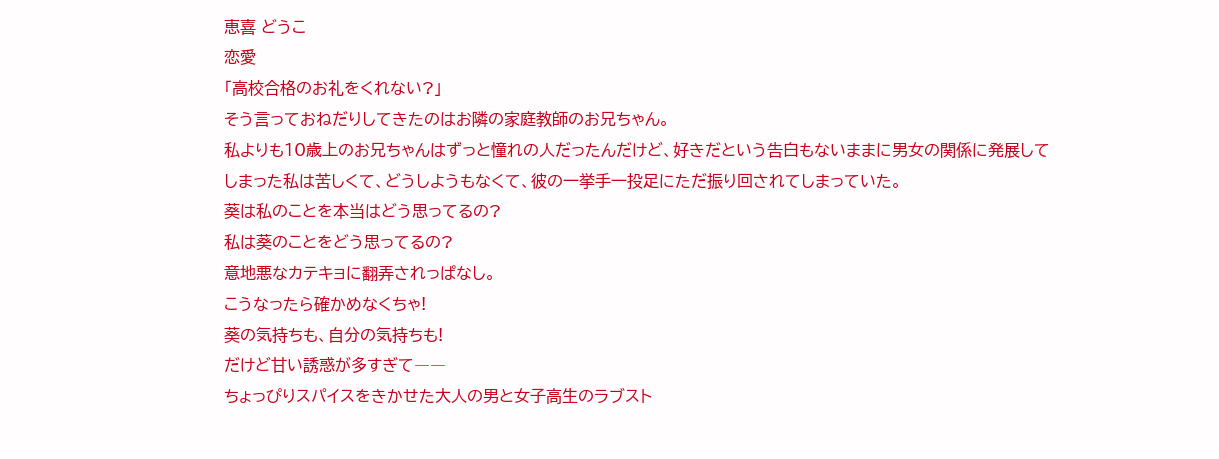恵喜 どうこ
恋愛
「高校合格のお礼をくれない?」
そう言っておねだりしてきたのはお隣の家庭教師のお兄ちゃん。
私よりも10歳上のお兄ちゃんはずっと憧れの人だったんだけど、好きだという告白もないままに男女の関係に発展してしまった私は苦しくて、どうしようもなくて、彼の一挙手一投足にただ振り回されてしまっていた。
葵は私のことを本当はどう思ってるの?
私は葵のことをどう思ってるの?
意地悪なカテキョに翻弄されっぱなし。
こうなったら確かめなくちゃ!
葵の気持ちも、自分の気持ちも!
だけど甘い誘惑が多すぎて――
ちょっぴりスパイスをきかせた大人の男と女子高生のラブスト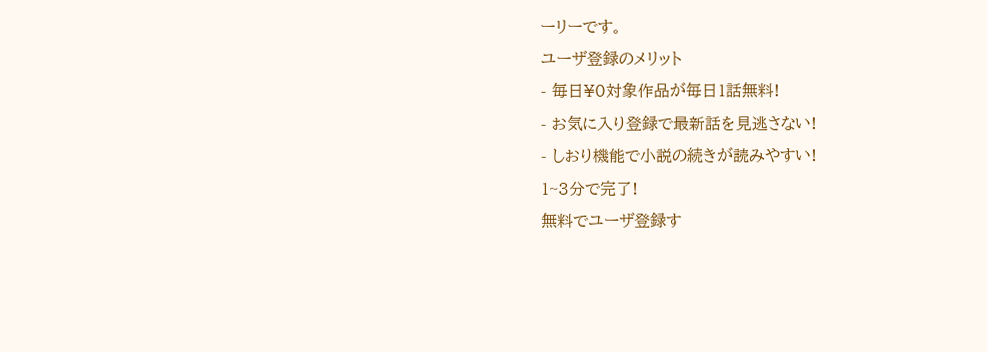ーリーです。
ユーザ登録のメリット
- 毎日¥0対象作品が毎日1話無料!
- お気に入り登録で最新話を見逃さない!
- しおり機能で小説の続きが読みやすい!
1~3分で完了!
無料でユーザ登録す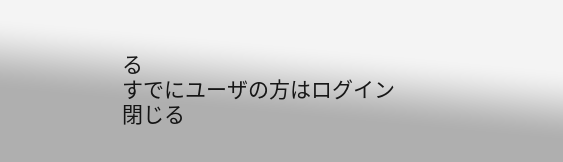る
すでにユーザの方はログイン
閉じる